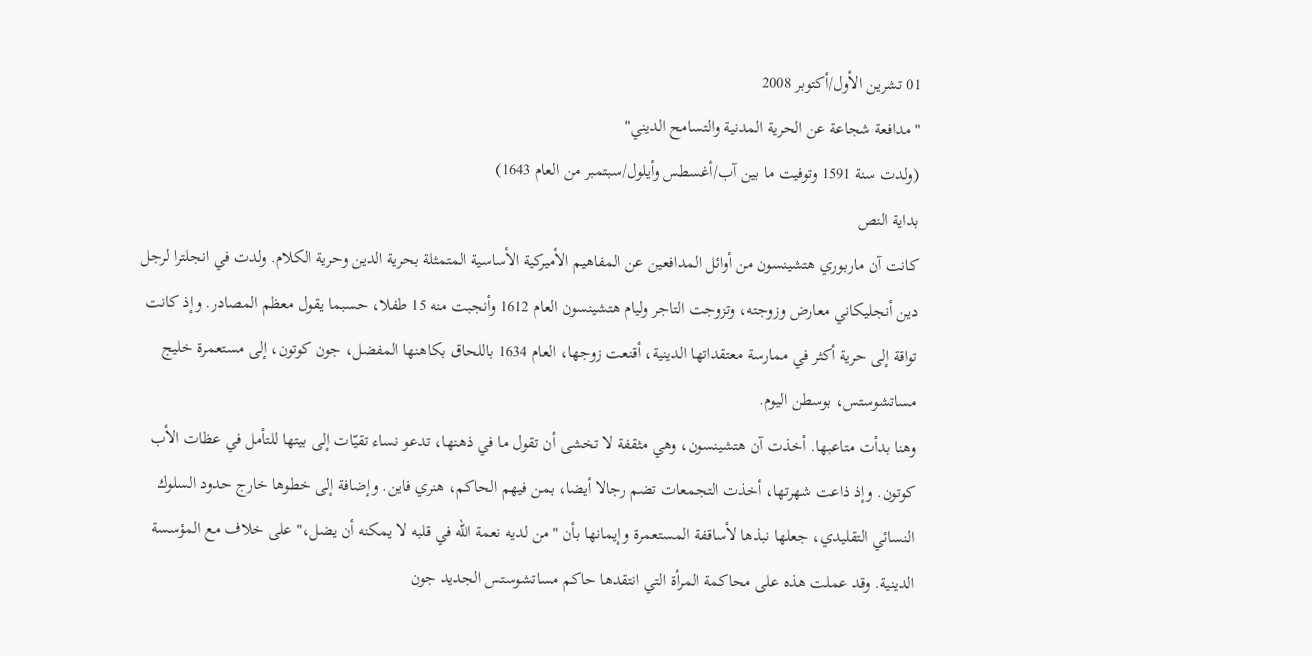01 تشرين الأول/أكتوبر 2008
"مدافعة شجاعة عن الحرية المدنية والتسامح الديني"
(ولدت سنة 1591 وتوفيت ما بين آب/أغسطس وأيلول/سبتمبر من العام 1643)
بداية النص
كانت آن ماربوري هتشينسون من أوائل المدافعين عن المفاهيم الأميركية الأساسية المتمثلة بحرية الدين وحرية الكلام. ولدت في انجلترا لرجل دين أنجليكاني معارض وزوجته، وتزوجت التاجر وليام هتشينسون العام 1612 وأنجبت منه 15 طفلا، حسبما يقول معظم المصادر. وإذ كانت تواقة إلى حرية أكثر في ممارسة معتقداتها الدينية، أقنعت زوجها، العام 1634 باللحاق بكاهنها المفضل، جون كوتون، إلى مستعمرة خليج مساتشوستس، بوسطن اليوم.
وهنا بدأت متاعبها. أخذت آن هتشينسون، وهي مثقفة لا تخشى أن تقول ما في ذهنها، تدعو نساء تقيّات إلى بيتها للتأمل في عظات الأب كوتون. وإذ ذاعت شهرتها، أخذت التجمعات تضم رجالا أيضا، بمن فيهم الحاكم، هنري فاين. وإضافة إلى خطوها خارج حدود السلوك النسائي التقليدي، جعلها نبذها لأساقفة المستعمرة وإيمانها بأن "من لديه نعمة الله في قلبه لا يمكنه أن يضل،" على خلاف مع المؤسسة الدينية. وقد عملت هذه على محاكمة المرأة التي انتقدها حاكم مساتشوستس الجديد جون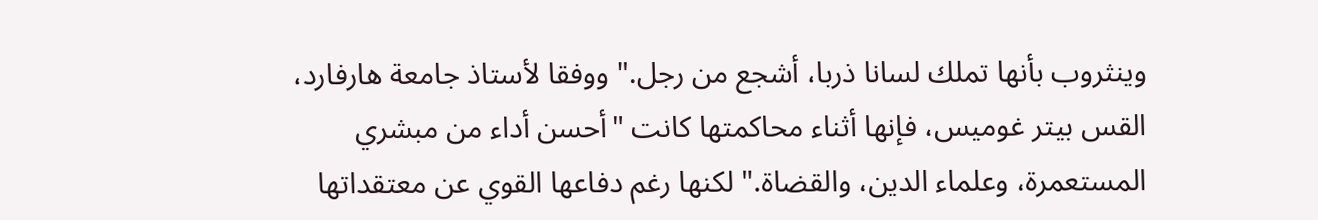وينثروب بأنها تملك لسانا ذربا، أشجع من رجل." ووفقا لأستاذ جامعة هارفارد، القس بيتر غوميس، فإنها أثناء محاكمتها كانت "أحسن أداء من مبشري المستعمرة، وعلماء الدين، والقضاة." لكنها رغم دفاعها القوي عن معتقداتها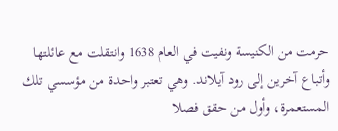حرمت من الكنيسة ونفيت في العام 1638 وانتقلت مع عائلتها وأتباع آخرين إلى رود آيلاند. وهي تعتبر واحدة من مؤسسي تلك المستعمرة، وأول من حقق فصلا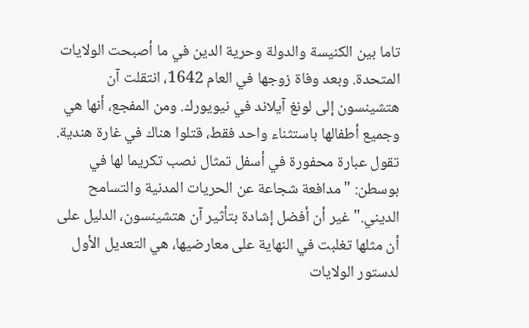تاما بين الكنيسة والدولة وحرية الدين في ما أصبحت الولايات المتحدة. وبعد وفاة زوجها في العام 1642، انتقلت آن هتشينسون إلى لونغ آيلاند في نيويورك. ومن المفجع، أنها هي وجميع أطفالها باستثناء واحد فقط، قتلوا هناك في غارة هندية.
تقول عبارة محفورة في أسفل تمثال نصب تكريما لها في بوسطن: "مدافعة شجاعة عن الحريات المدنية والتسامح الديني." غير أن أفضل إشادة بتأثير آن هتشينسون، الدليل على أن مثلها تغلبت في النهاية على معارضيها، هي التعديل الأول لدستور الولايات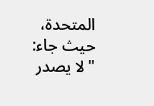المتحدة، حيث جاء: "لا يصدر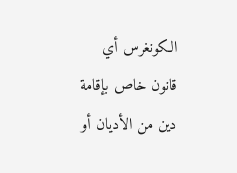الكونغرس أي قانون خاص بإقامة دين من الأديان أو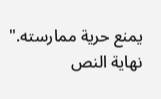يمنع حرية ممارسته."
نهاية النص